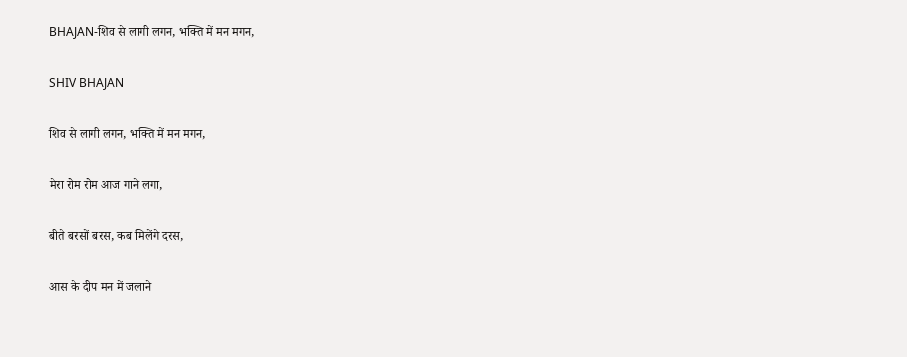BHAJAN-शिव से लागी लगन, भक्ति में मन मगन,

SHIV BHAJAN

शिव से लागी लगन, भक्ति में मन मगन,

मेरा रोम रोम आज गाने लगा,

बीते बरसों बरस, कब मिलेंगे दरस,

आस के दीप मन में जलाने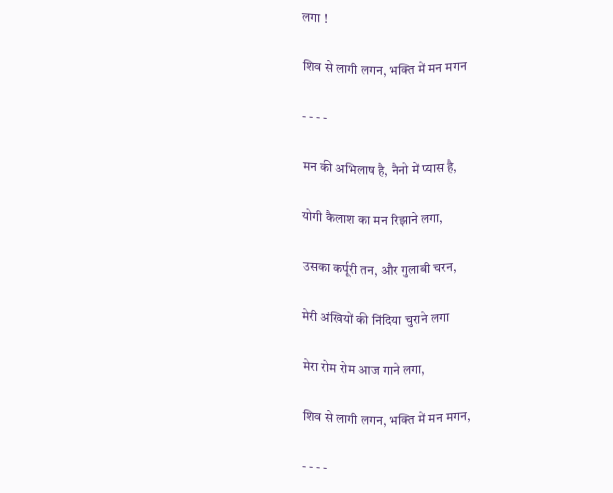लगा !

शिव से लागी लगन, भक्ति में मन मगन

- - - -

मन की अभिलाष है, नैनो में प्यास है,

योगी कैलाश का मन रिझाने लगा,

उसका कर्पूरी तन, और गुलाबी चरन,

मेरी अंखियों की निंदिया चुराने लगा

मेरा रोम रोम आज गाने लगा,

शिव से लागी लगन, भक्ति में मन मगन,

- - - -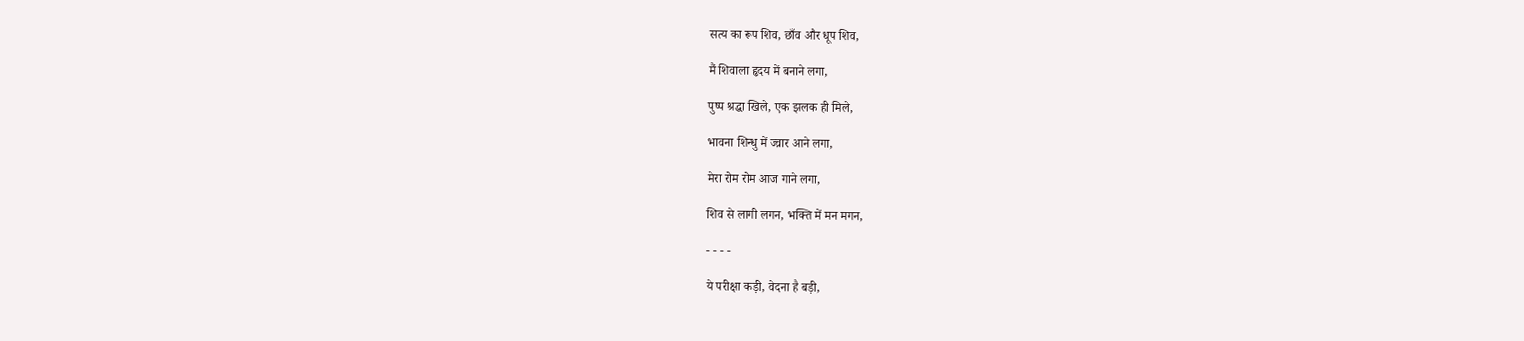सत्य का रूप शिव, छाँव और धूप शिव,

मैं शिवाला हृदय में बनाने लगा,

पुष्प श्रद्धा खिले, एक झलक ही मिले,

भावना शिन्धु में ज्व़ार आने लगा,

मेरा रोम रोम आज गाने लगा,

शिव से लागी लगन, भक्ति में मन मगन,

- - - -

ये परीक्षा कड़ी, वेदना है बड़ी,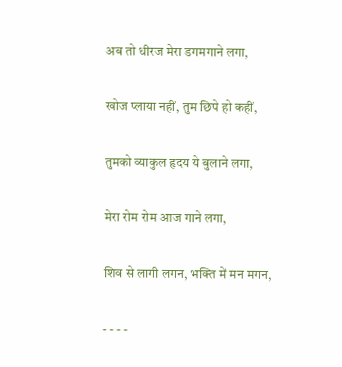अब तो धीरज मेरा डगमगाने लगा,

खोज प्लाया नहीं, तुम छिपे हो कहीं,

तुमको व्याकुल हृदय ये बुलाने लगा,

मेरा रोम रोम आज गाने लगा,

शिव से लागी लगन, भक्ति में मन मगन,

- - - -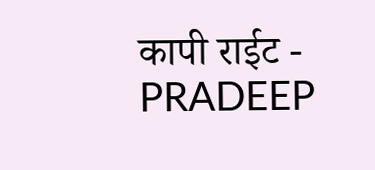कापी राईट - PRADEEP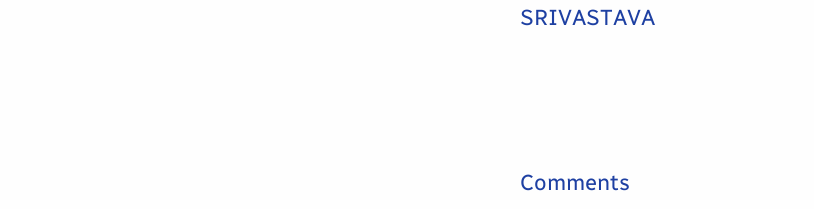SRIVASTAVA




Comments